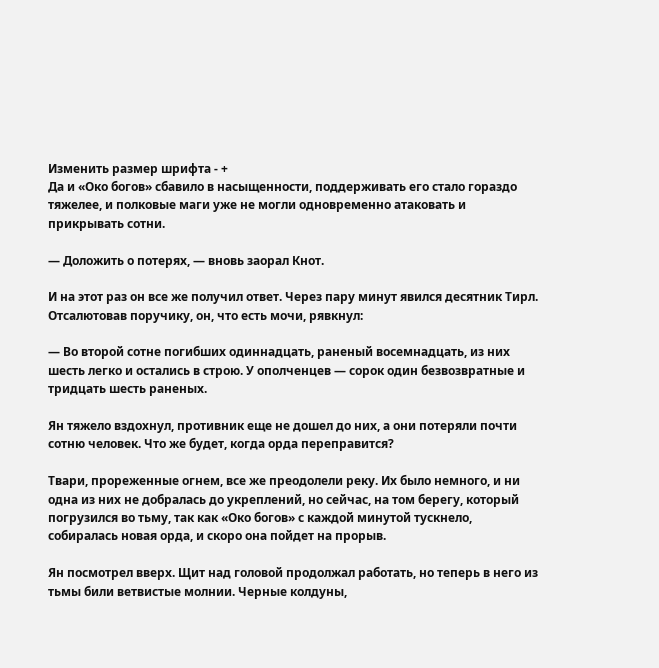Изменить размер шрифта - +
Да и «Око богов» сбавило в насыщенности, поддерживать его стало гораздо тяжелее, и полковые маги уже не могли одновременно атаковать и прикрывать сотни.

— Доложить о потерях, — вновь заорал Кнот.

И на этот раз он все же получил ответ. Через пару минут явился десятник Тирл. Отсалютовав поручику, он, что есть мочи, рявкнул:

— Во второй сотне погибших одиннадцать, раненый восемнадцать, из них шесть легко и остались в строю. У ополченцев — сорок один безвозвратные и тридцать шесть раненых.

Ян тяжело вздохнул, противник еще не дошел до них, а они потеряли почти сотню человек. Что же будет, когда орда переправится?

Твари, прореженные огнем, все же преодолели реку. Их было немного, и ни одна из них не добралась до укреплений, но сейчас, на том берегу, который погрузился во тьму, так как «Око богов» с каждой минутой тускнело, собиралась новая орда, и скоро она пойдет на прорыв.

Ян посмотрел вверх. Щит над головой продолжал работать, но теперь в него из тьмы били ветвистые молнии. Черные колдуны,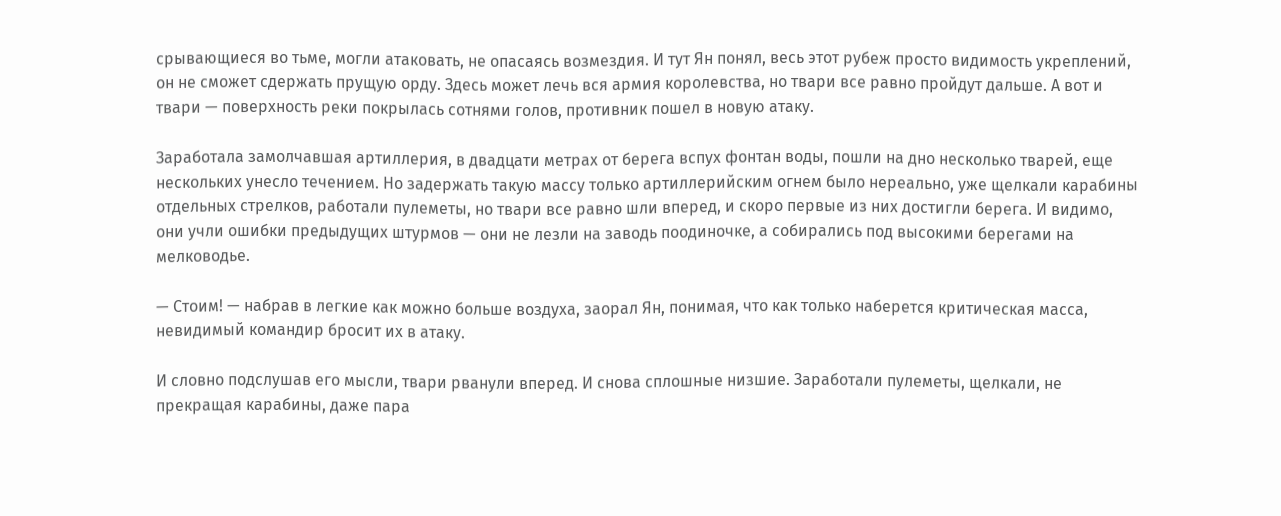срывающиеся во тьме, могли атаковать, не опасаясь возмездия. И тут Ян понял, весь этот рубеж просто видимость укреплений, он не сможет сдержать прущую орду. Здесь может лечь вся армия королевства, но твари все равно пройдут дальше. А вот и твари — поверхность реки покрылась сотнями голов, противник пошел в новую атаку.

Заработала замолчавшая артиллерия, в двадцати метрах от берега вспух фонтан воды, пошли на дно несколько тварей, еще нескольких унесло течением. Но задержать такую массу только артиллерийским огнем было нереально, уже щелкали карабины отдельных стрелков, работали пулеметы, но твари все равно шли вперед, и скоро первые из них достигли берега. И видимо, они учли ошибки предыдущих штурмов — они не лезли на заводь поодиночке, а собирались под высокими берегами на мелководье.

— Стоим! — набрав в легкие как можно больше воздуха, заорал Ян, понимая, что как только наберется критическая масса, невидимый командир бросит их в атаку.

И словно подслушав его мысли, твари рванули вперед. И снова сплошные низшие. Заработали пулеметы, щелкали, не прекращая карабины, даже пара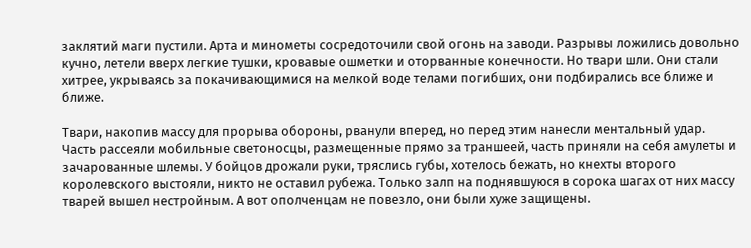заклятий маги пустили. Арта и минометы сосредоточили свой огонь на заводи. Разрывы ложились довольно кучно, летели вверх легкие тушки, кровавые ошметки и оторванные конечности. Но твари шли. Они стали хитрее, укрываясь за покачивающимися на мелкой воде телами погибших, они подбирались все ближе и ближе.

Твари, накопив массу для прорыва обороны, рванули вперед, но перед этим нанесли ментальный удар. Часть рассеяли мобильные светоносцы, размещенные прямо за траншеей, часть приняли на себя амулеты и зачарованные шлемы. У бойцов дрожали руки, тряслись губы, хотелось бежать, но кнехты второго королевского выстояли, никто не оставил рубежа. Только залп на поднявшуюся в сорока шагах от них массу тварей вышел нестройным. А вот ополченцам не повезло, они были хуже защищены.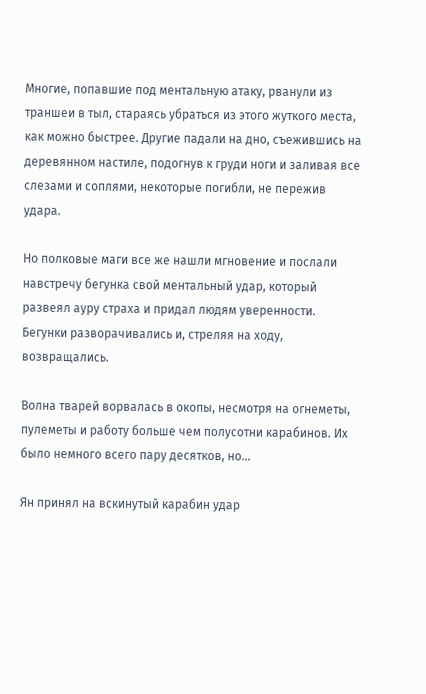Многие, попавшие под ментальную атаку, рванули из траншеи в тыл, стараясь убраться из этого жуткого места, как можно быстрее. Другие падали на дно, съежившись на деревянном настиле, подогнув к груди ноги и заливая все слезами и соплями, некоторые погибли, не пережив удара.

Но полковые маги все же нашли мгновение и послали навстречу бегунка свой ментальный удар, который развеял ауру страха и придал людям уверенности. Бегунки разворачивались и, стреляя на ходу, возвращались.

Волна тварей ворвалась в окопы, несмотря на огнеметы, пулеметы и работу больше чем полусотни карабинов. Их было немного всего пару десятков, но…

Ян принял на вскинутый карабин удар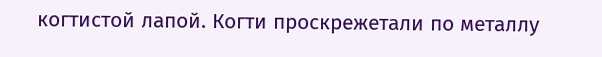когтистой лапой. Когти проскрежетали по металлу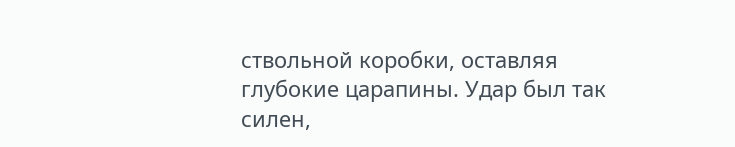ствольной коробки, оставляя глубокие царапины. Удар был так силен,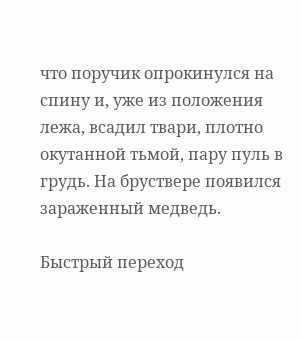что поручик опрокинулся на спину и, уже из положения лежа, всадил твари, плотно окутанной тьмой, пару пуль в грудь. На бруствере появился зараженный медведь.

Быстрый переход